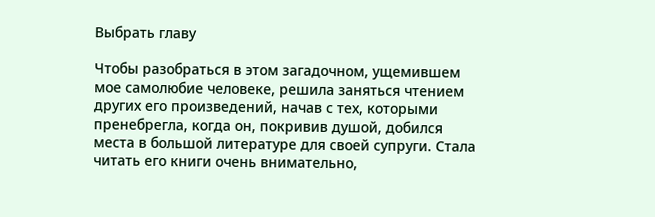Выбрать главу

Чтобы разобраться в этом загадочном, ущемившем мое самолюбие человеке, решила заняться чтением других его произведений, начав с тех, которыми пренебрегла, когда он, покривив душой, добился места в большой литературе для своей супруги. Стала читать его книги очень внимательно,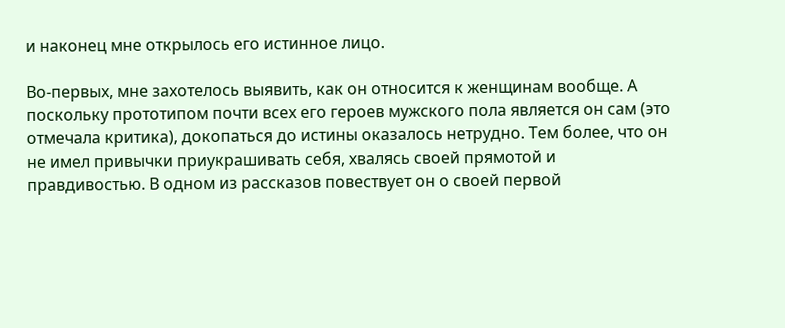и наконец мне открылось его истинное лицо.

Во-первых, мне захотелось выявить, как он относится к женщинам вообще. А поскольку прототипом почти всех его героев мужского пола является он сам (это отмечала критика), докопаться до истины оказалось нетрудно. Тем более, что он не имел привычки приукрашивать себя, хвалясь своей прямотой и правдивостью. В одном из рассказов повествует он о своей первой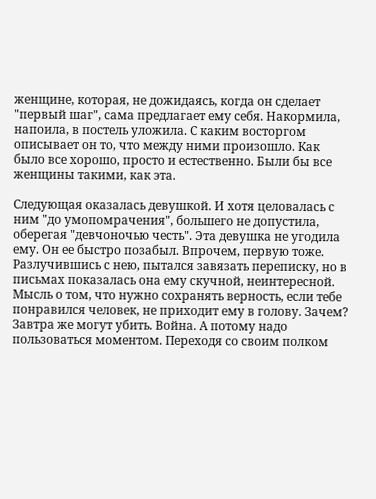женщине, которая, не дожидаясь, когда он сделает "первый шаг", сама предлагает ему себя. Накормила, напоила, в постель уложила. С каким восторгом описывает он то, что между ними произошло. Как было все хорошо, просто и естественно. Были бы все женщины такими, как эта.

Следующая оказалась девушкой. И хотя целовалась с ним "до умопомрачения", большего не допустила, оберегая "девчоночью честь". Эта девушка не угодила ему. Он ее быстро позабыл. Впрочем, первую тоже. Разлучившись с нею, пытался завязать переписку, но в письмах показалась она ему скучной, неинтересной. Мысль о том, что нужно сохранять верность, если тебе понравился человек, не приходит ему в голову. Зачем? Завтра же могут убить. Война. А потому надо пользоваться моментом. Переходя со своим полком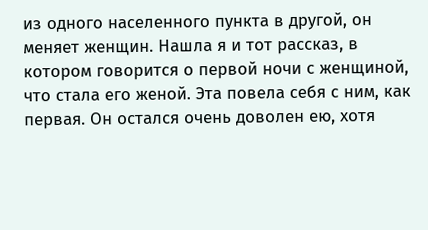из одного населенного пункта в другой, он меняет женщин. Нашла я и тот рассказ, в котором говорится о первой ночи с женщиной, что стала его женой. Эта повела себя с ним, как первая. Он остался очень доволен ею, хотя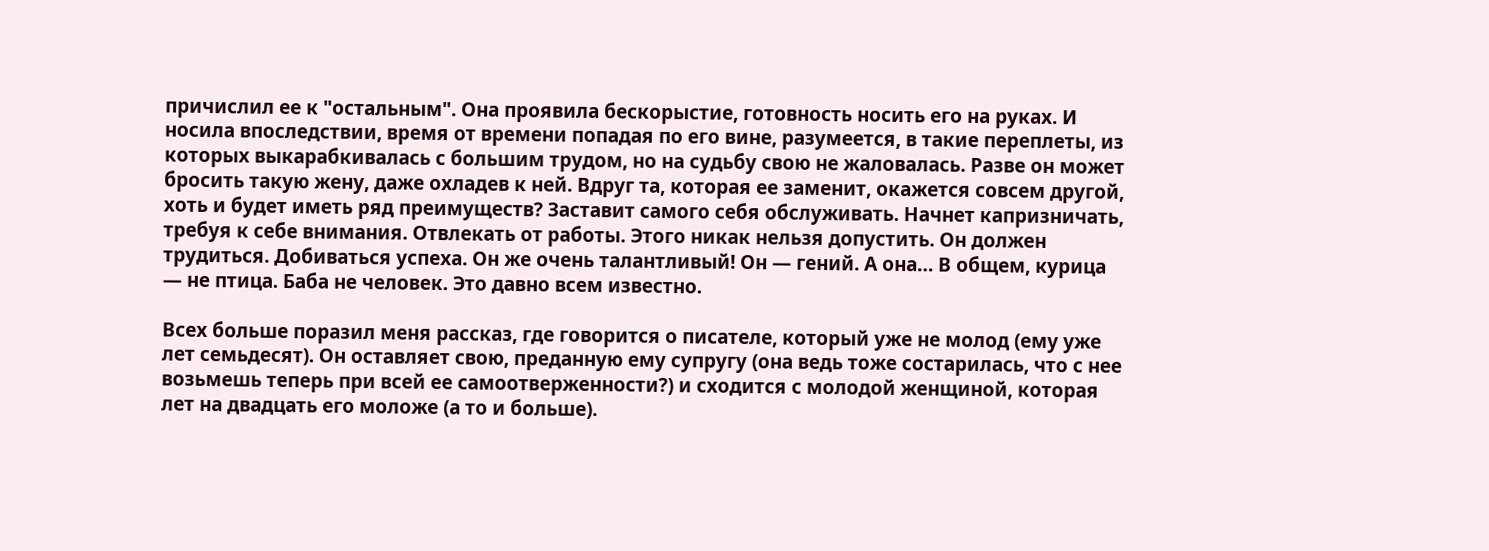причислил ее к "остальным". Она проявила бескорыстие, готовность носить его на руках. И носила впоследствии, время от времени попадая по его вине, разумеется, в такие переплеты, из которых выкарабкивалась с большим трудом, но на судьбу свою не жаловалась. Разве он может бросить такую жену, даже охладев к ней. Вдруг та, которая ее заменит, окажется совсем другой, хоть и будет иметь ряд преимуществ? Заставит самого себя обслуживать. Начнет капризничать, требуя к себе внимания. Отвлекать от работы. Этого никак нельзя допустить. Он должен трудиться. Добиваться успеха. Он же очень талантливый! Он — гений. А она… В общем, курица — не птица. Баба не человек. Это давно всем известно.

Всех больше поразил меня рассказ, где говорится о писателе, который уже не молод (ему уже лет семьдесят). Он оставляет свою, преданную ему супругу (она ведь тоже состарилась, что с нее возьмешь теперь при всей ее самоотверженности?) и сходится с молодой женщиной, которая лет на двадцать его моложе (а то и больше).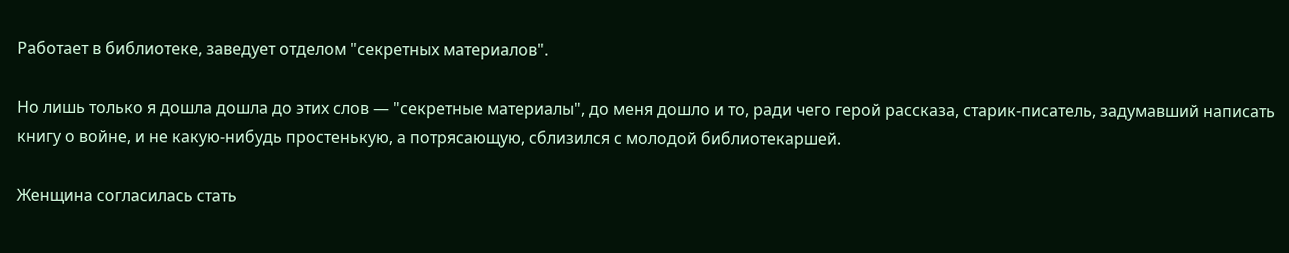Работает в библиотеке, заведует отделом "секретных материалов".

Но лишь только я дошла дошла до этих слов — "секретные материалы", до меня дошло и то, ради чего герой рассказа, старик-писатель, задумавший написать книгу о войне, и не какую-нибудь простенькую, а потрясающую, сблизился с молодой библиотекаршей.

Женщина согласилась стать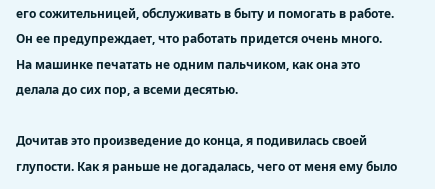его сожительницей, обслуживать в быту и помогать в работе. Он ее предупреждает, что работать придется очень много. На машинке печатать не одним пальчиком, как она это делала до сих пор, а всеми десятью.

Дочитав это произведение до конца, я подивилась своей глупости. Как я раньше не догадалась, чего от меня ему было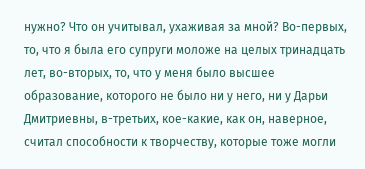нужно? Что он учитывал, ухаживая за мной? Во-первых, то, что я была его супруги моложе на целых тринадцать лет, во-вторых, то, что у меня было высшее образование, которого не было ни у него, ни у Дарьи Дмитриевны, в-третьих, кое-какие, как он, наверное, считал способности к творчеству, которые тоже могли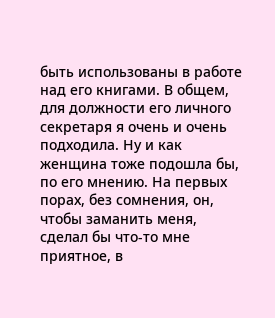быть использованы в работе над его книгами. В общем, для должности его личного секретаря я очень и очень подходила. Ну и как женщина тоже подошла бы, по его мнению. На первых порах, без сомнения, он, чтобы заманить меня, сделал бы что-то мне приятное, в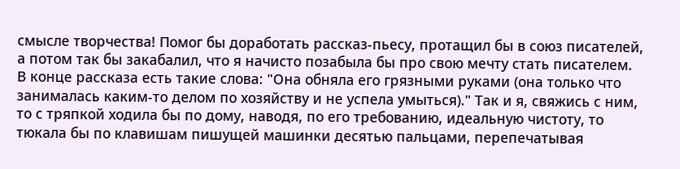смысле творчества! Помог бы доработать рассказ-пьесу, протащил бы в союз писателей, а потом так бы закабалил, что я начисто позабыла бы про свою мечту стать писателем. В конце рассказа есть такие слова: "Она обняла его грязными руками (она только что занималась каким-то делом по хозяйству и не успела умыться)." Так и я, свяжись с ним, то с тряпкой ходила бы по дому, наводя, по его требованию, идеальную чистоту, то тюкала бы по клавишам пишущей машинки десятью пальцами, перепечатывая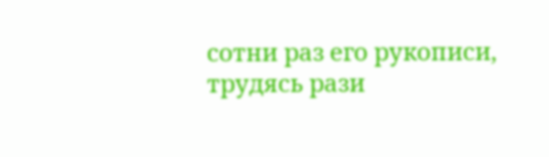сотни раз его рукописи, трудясь рази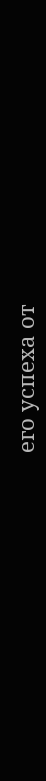его успеха от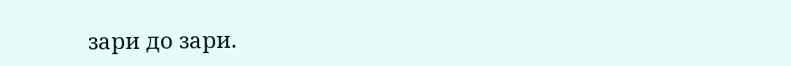зари до зари.